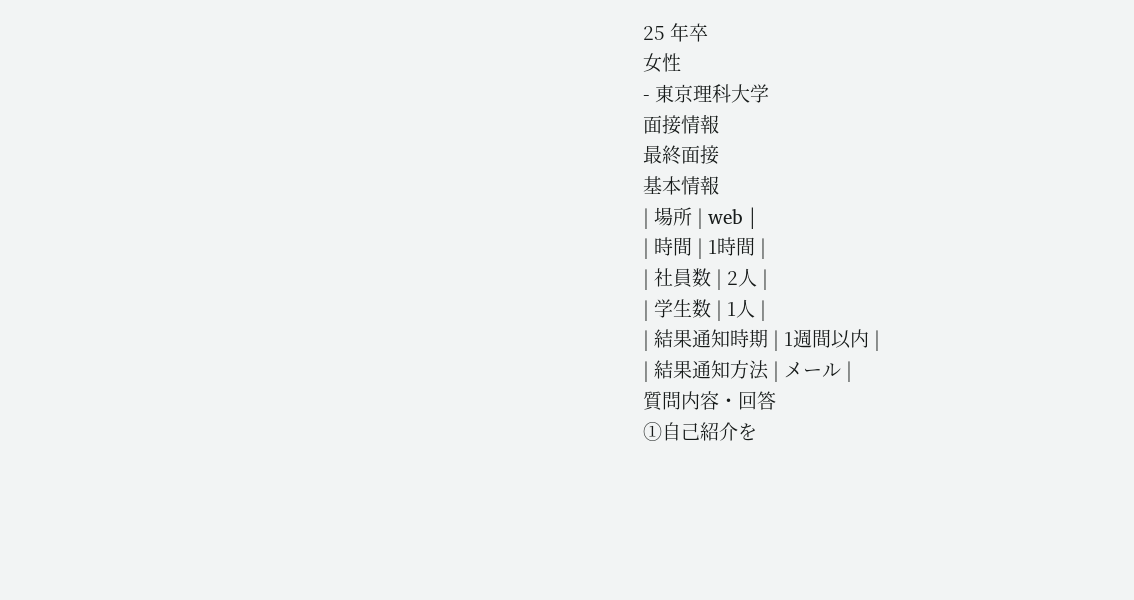25 年卒
女性
- 東京理科大学
面接情報
最終面接
基本情報
| 場所 | web |
| 時間 | 1時間 |
| 社員数 | 2人 |
| 学生数 | 1人 |
| 結果通知時期 | 1週間以内 |
| 結果通知方法 | メール |
質問内容・回答
①自己紹介を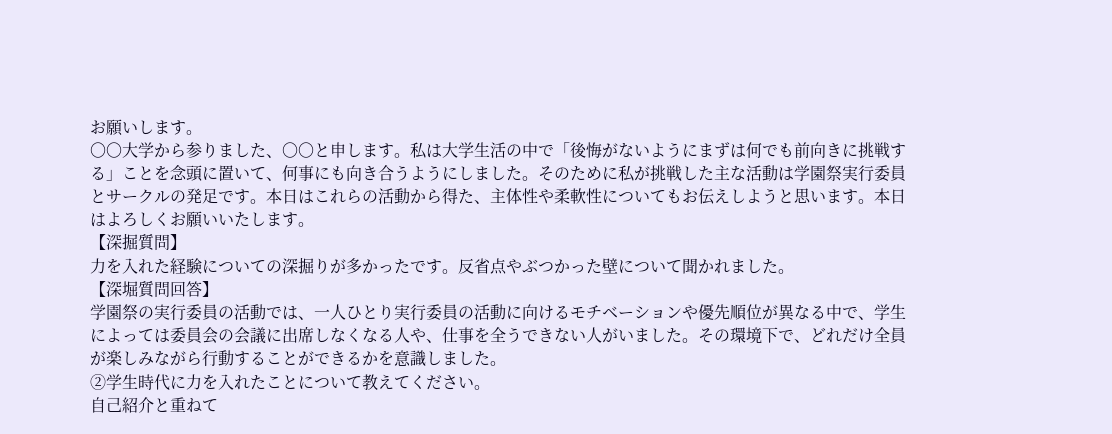お願いします。
〇〇大学から参りました、〇〇と申します。私は大学生活の中で「後悔がないようにまずは何でも前向きに挑戦する」ことを念頭に置いて、何事にも向き合うようにしました。そのために私が挑戦した主な活動は学園祭実行委員とサークルの発足です。本日はこれらの活動から得た、主体性や柔軟性についてもお伝えしようと思います。本日はよろしくお願いいたします。
【深掘質問】
力を入れた経験についての深掘りが多かったです。反省点やぶつかった壁について聞かれました。
【深堀質問回答】
学園祭の実行委員の活動では、一人ひとり実行委員の活動に向けるモチベーションや優先順位が異なる中で、学生によっては委員会の会議に出席しなくなる人や、仕事を全うできない人がいました。その環境下で、どれだけ全員が楽しみながら行動することができるかを意識しました。
②学生時代に力を入れたことについて教えてください。
自己紹介と重ねて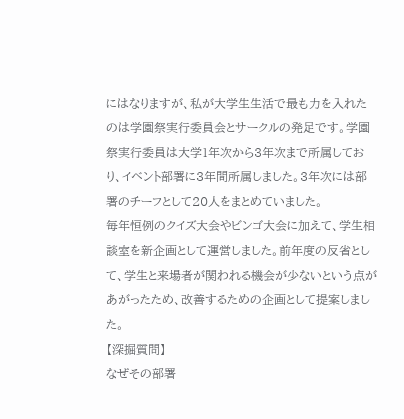にはなりますが、私が大学生生活で最も力を入れたのは学園祭実行委員会とサークルの発足です。学園祭実行委員は大学1年次から3年次まで所属しており、イベント部署に3年間所属しました。3年次には部署のチーフとして20人をまとめていました。
毎年恒例のクイズ大会やビンゴ大会に加えて、学生相談室を新企画として運営しました。前年度の反省として、学生と来場者が関われる機会が少ないという点があがったため、改善するための企画として提案しました。
【深掘質問】
なぜその部署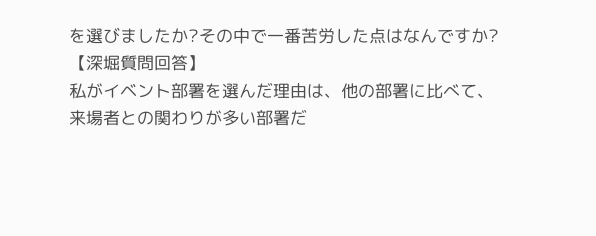を選びましたか?その中で一番苦労した点はなんですか?
【深堀質問回答】
私がイベント部署を選んだ理由は、他の部署に比べて、来場者との関わりが多い部署だ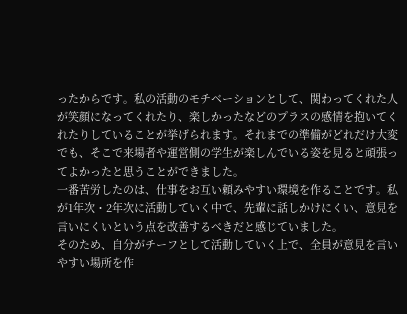ったからです。私の活動のモチベーションとして、関わってくれた人が笑顔になってくれたり、楽しかったなどのプラスの感情を抱いてくれたりしていることが挙げられます。それまでの準備がどれだけ大変でも、そこで来場者や運営側の学生が楽しんでいる姿を見ると頑張ってよかったと思うことができました。
一番苦労したのは、仕事をお互い頼みやすい環境を作ることです。私が1年次・2年次に活動していく中で、先輩に話しかけにくい、意見を言いにくいという点を改善するべきだと感じていました。
そのため、自分がチーフとして活動していく上で、全員が意見を言いやすい場所を作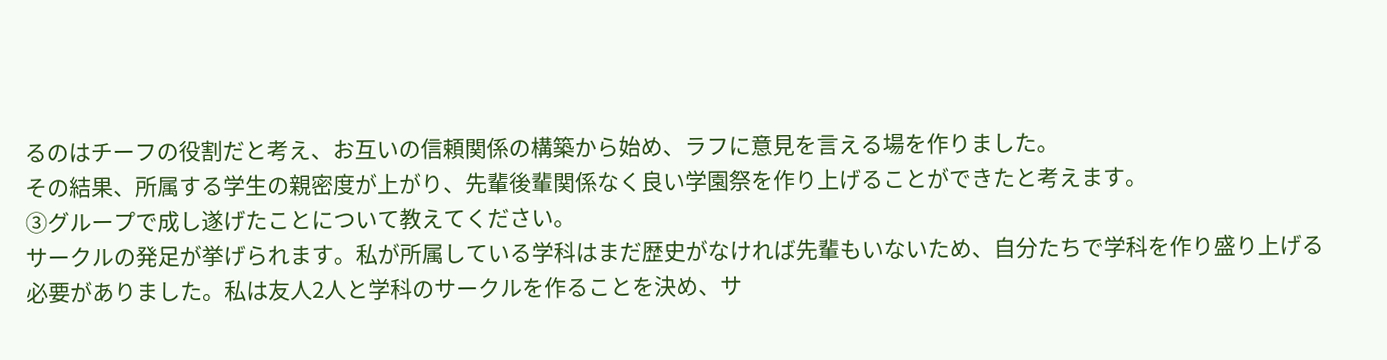るのはチーフの役割だと考え、お互いの信頼関係の構築から始め、ラフに意見を言える場を作りました。
その結果、所属する学生の親密度が上がり、先輩後輩関係なく良い学園祭を作り上げることができたと考えます。
③グループで成し遂げたことについて教えてください。
サークルの発足が挙げられます。私が所属している学科はまだ歴史がなければ先輩もいないため、自分たちで学科を作り盛り上げる必要がありました。私は友人2人と学科のサークルを作ることを決め、サ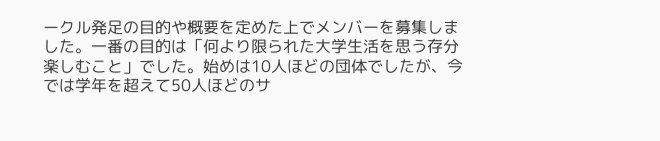ークル発足の目的や概要を定めた上でメンバーを募集しました。一番の目的は「何より限られた大学生活を思う存分楽しむこと」でした。始めは10人ほどの団体でしたが、今では学年を超えて50人ほどのサ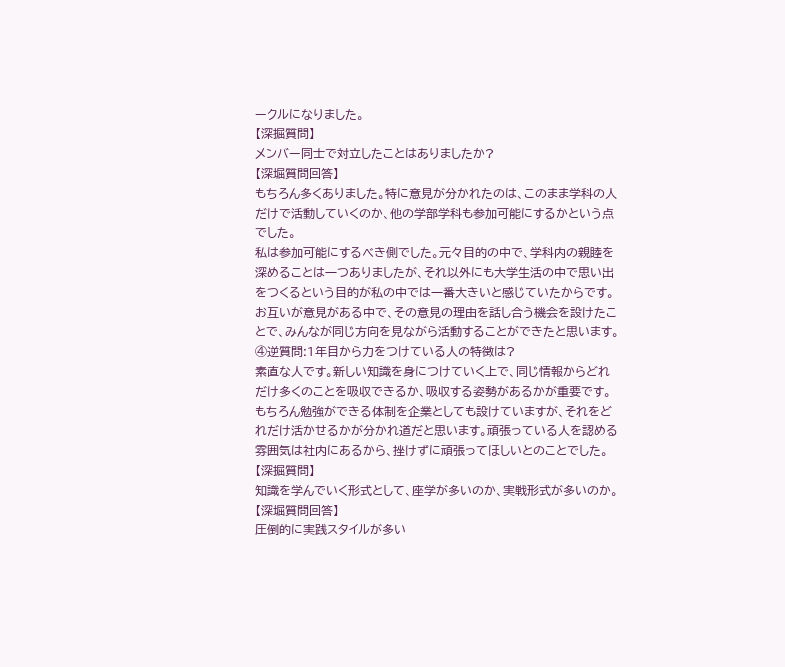ークルになりました。
【深掘質問】
メンバー同士で対立したことはありましたか?
【深堀質問回答】
もちろん多くありました。特に意見が分かれたのは、このまま学科の人だけで活動していくのか、他の学部学科も参加可能にするかという点でした。
私は参加可能にするべき側でした。元々目的の中で、学科内の親睦を深めることは一つありましたが、それ以外にも大学生活の中で思い出をつくるという目的が私の中では一番大きいと感じていたからです。
お互いが意見がある中で、その意見の理由を話し合う機会を設けたことで、みんなが同じ方向を見ながら活動することができたと思います。
④逆質問:1年目から力をつけている人の特徴は?
素直な人です。新しい知識を身につけていく上で、同じ情報からどれだけ多くのことを吸収できるか、吸収する姿勢があるかが重要です。もちろん勉強ができる体制を企業としても設けていますが、それをどれだけ活かせるかが分かれ道だと思います。頑張っている人を認める雰囲気は社内にあるから、挫けずに頑張ってほしいとのことでした。
【深掘質問】
知識を学んでいく形式として、座学が多いのか、実戦形式が多いのか。
【深堀質問回答】
圧倒的に実践スタイルが多い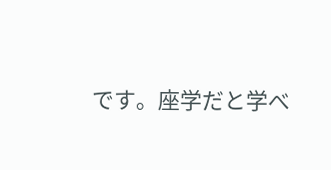です。座学だと学べ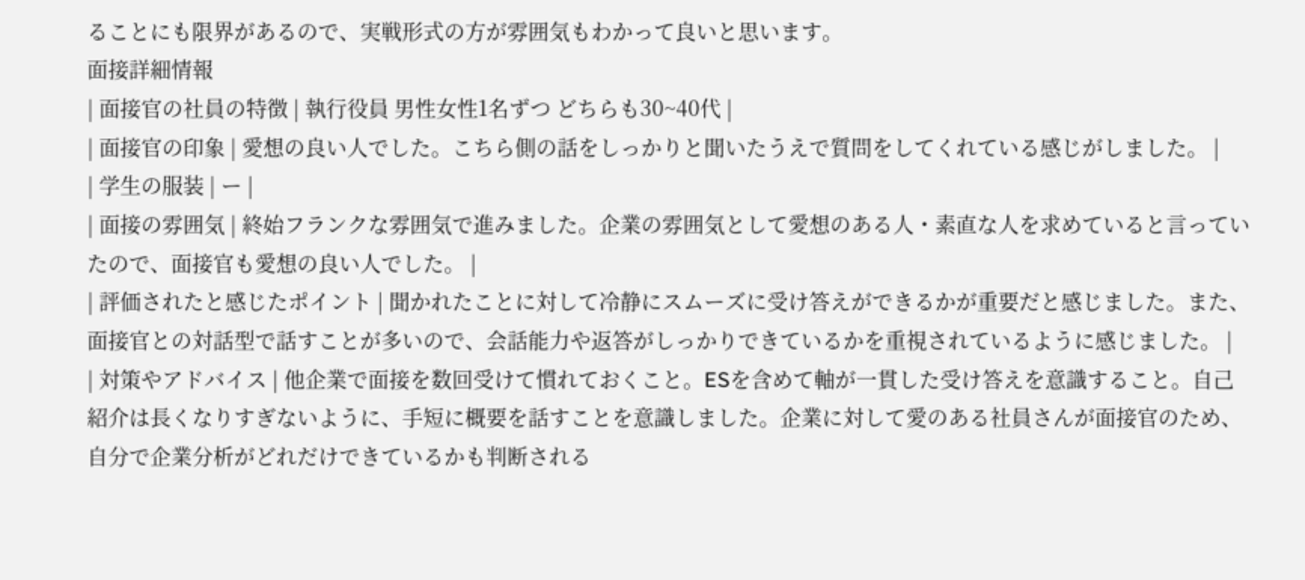ることにも限界があるので、実戦形式の方が雰囲気もわかって良いと思います。
面接詳細情報
| 面接官の社員の特徴 | 執行役員 男性女性1名ずつ どちらも30~40代 |
| 面接官の印象 | 愛想の良い人でした。こちら側の話をしっかりと聞いたうえで質問をしてくれている感じがしました。 |
| 学生の服装 | ー |
| 面接の雰囲気 | 終始フランクな雰囲気で進みました。企業の雰囲気として愛想のある人・素直な人を求めていると言っていたので、面接官も愛想の良い人でした。 |
| 評価されたと感じたポイント | 聞かれたことに対して冷静にスムーズに受け答えができるかが重要だと感じました。また、面接官との対話型で話すことが多いので、会話能力や返答がしっかりできているかを重視されているように感じました。 |
| 対策やアドバイス | 他企業で面接を数回受けて慣れておくこと。ESを含めて軸が一貫した受け答えを意識すること。自己紹介は長くなりすぎないように、手短に概要を話すことを意識しました。企業に対して愛のある社員さんが面接官のため、自分で企業分析がどれだけできているかも判断される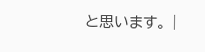と思います。 |